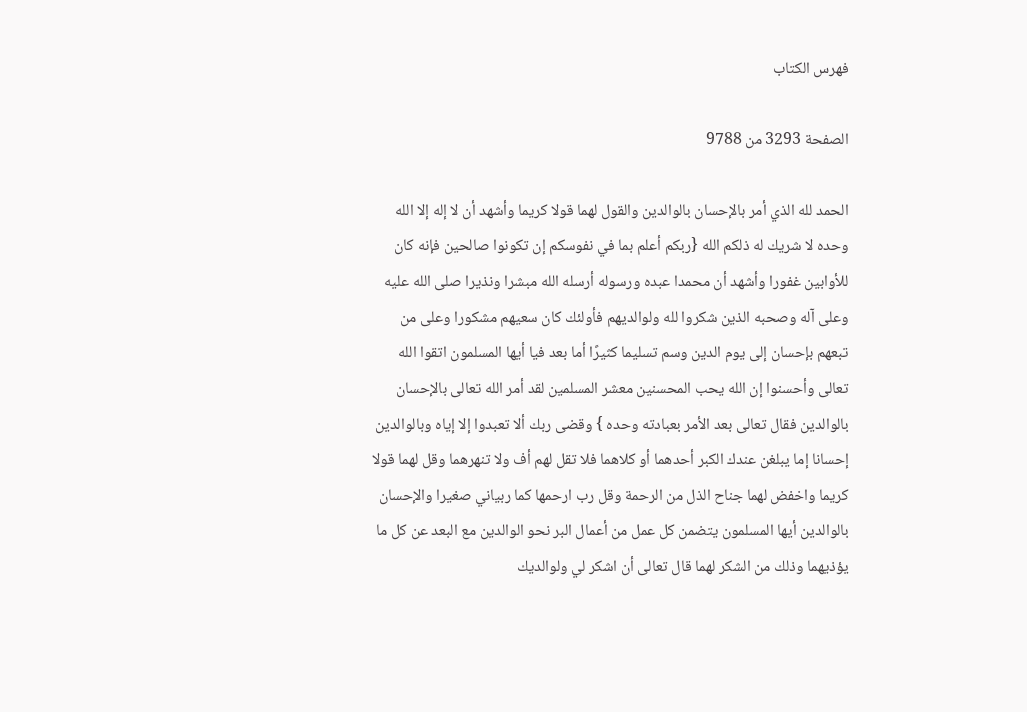فهرس الكتاب

الصفحة 3293 من 9788

الحمد لله الذي أمر بالإحسان بالوالدين والقول لهما قولا كريما وأشهد أن لا إله إلا الله وحده لا شريك له ذلكم الله {ربكم أعلم بما في نفوسكم إن تكونوا صالحين فإنه كان للأوابين غفورا وأشهد أن محمدا عبده ورسوله أرسله الله مبشرا ونذيرا صلى الله عليه وعلى آله وصحبه الذين شكروا لله ولوالديهم فأولئك كان سعيهم مشكورا وعلى من تبعهم بإحسان إلى يوم الدين وسم تسليما كثيرًا أما بعد فيا أيها المسلمون اتقوا الله تعالى وأحسنوا إن الله يحب المحسنين معشر المسلمين لقد أمر الله تعالى بالإحسان بالوالدين فقال تعالى بعد الأمر بعبادته وحده } وقضى ربك ألا تعبدوا إلا إياه وبالوالدين إحسانا إما يبلغن عندك الكبر أحدهما أو كلاهما فلا تقل لهم أف ولا تنهرهما وقل لهما قولا كريما واخفض لهما جناح الذل من الرحمة وقل رب ارحمها كما ربياني صغيرا والإحسان بالوالدين أيها المسلمون يتضمن كل عمل من أعمال البر نحو الوالدين مع البعد عن كل ما يؤذيهما وذلك من الشكر لهما قال تعالى أن اشكر لي ولوالديك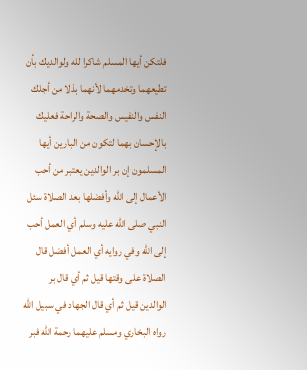فلتكن أيها المسلم شاكرا لله ولوالديك بأن تطيعهما وتخدمهما لأنهما بذلا من أجلك النفس والنفيس والصحة والراحة فعليك بالإحسان بهما لتكون من البارين أيها المسلمون إن بر الوالدين يعتبر من أحب الأعمال إلى الله وأفضلها بعد الصلاة سئل النبي صلى الله عليه وسلم أي العمل أحب إلى الله وفي روايه أي العمل أفضل قال الصلاة على وقتها قيل ثم أي قال بر الوالدين قيل ثم أي قال الجهاد في سبيل الله رواه البخاري ومسلم عليهما رحمة الله فبر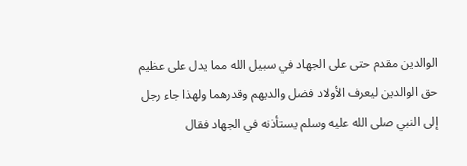الوالدين مقدم حتى على الجهاد في سبيل الله مما يدل على عظيم حق الوالدين ليعرف الأولاد فضل والديهم وقدرهما ولهذا جاء رجل إلى النبي صلى الله عليه وسلم يستأذنه في الجهاد فقال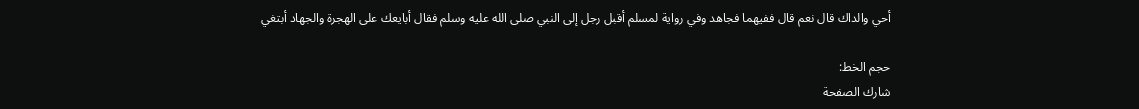أحي والداك قال نعم قال ففيهما فجاهد وفي رواية لمسلم أقبل رجل إلى النبي صلى الله عليه وسلم فقال أبايعك على الهجرة والجهاد أبتغي

حجم الخط:
شارك الصفحة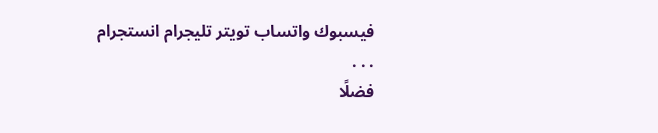فيسبوك واتساب تويتر تليجرام انستجرام
. . .
فضلًا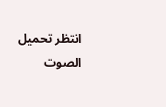انتظر تحميل الصوت